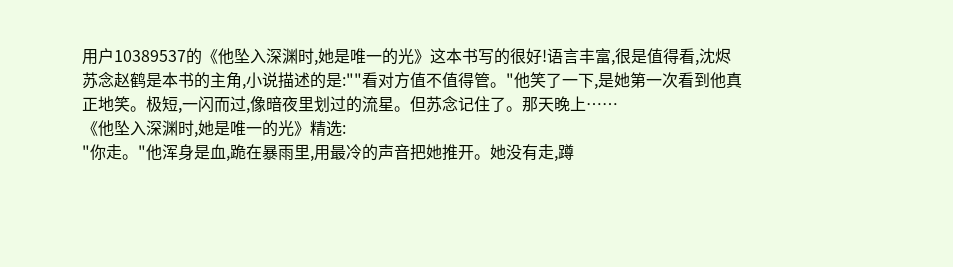用户10389537的《他坠入深渊时,她是唯一的光》这本书写的很好!语言丰富,很是值得看,沈烬苏念赵鹤是本书的主角,小说描述的是:""看对方值不值得管。"他笑了一下,是她第一次看到他真正地笑。极短,一闪而过,像暗夜里划过的流星。但苏念记住了。那天晚上……
《他坠入深渊时,她是唯一的光》精选:
"你走。"他浑身是血,跪在暴雨里,用最冷的声音把她推开。她没有走,蹲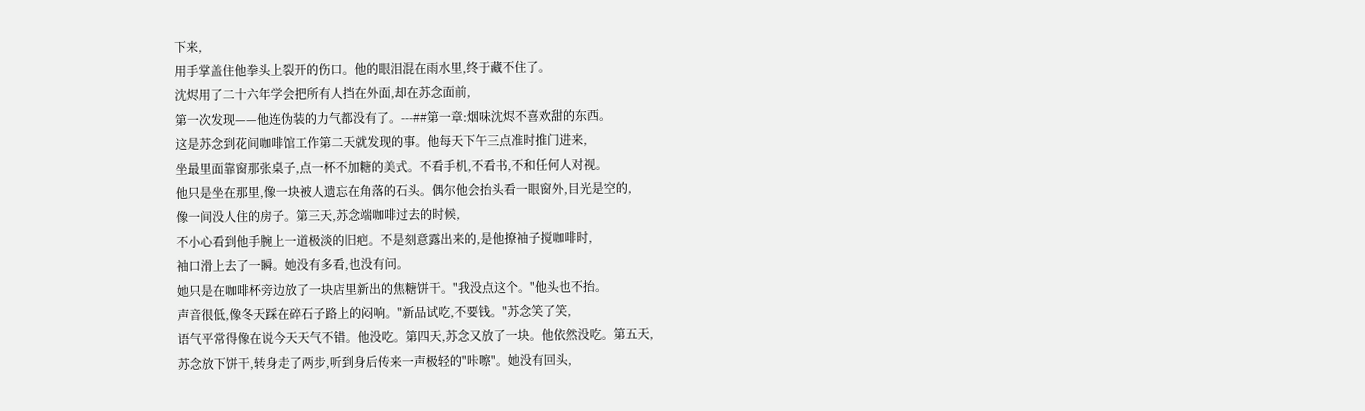下来,
用手掌盖住他拳头上裂开的伤口。他的眼泪混在雨水里,终于藏不住了。
沈烬用了二十六年学会把所有人挡在外面,却在苏念面前,
第一次发现——他连伪装的力气都没有了。---##第一章:烟味沈烬不喜欢甜的东西。
这是苏念到花间咖啡馆工作第二天就发现的事。他每天下午三点准时推门进来,
坐最里面靠窗那张桌子,点一杯不加糖的美式。不看手机,不看书,不和任何人对视。
他只是坐在那里,像一块被人遗忘在角落的石头。偶尔他会抬头看一眼窗外,目光是空的,
像一间没人住的房子。第三天,苏念端咖啡过去的时候,
不小心看到他手腕上一道极淡的旧疤。不是刻意露出来的,是他撩袖子搅咖啡时,
袖口滑上去了一瞬。她没有多看,也没有问。
她只是在咖啡杯旁边放了一块店里新出的焦糖饼干。"我没点这个。"他头也不抬。
声音很低,像冬天踩在碎石子路上的闷响。"新品试吃,不要钱。"苏念笑了笑,
语气平常得像在说今天天气不错。他没吃。第四天,苏念又放了一块。他依然没吃。第五天,
苏念放下饼干,转身走了两步,听到身后传来一声极轻的"咔嚓"。她没有回头,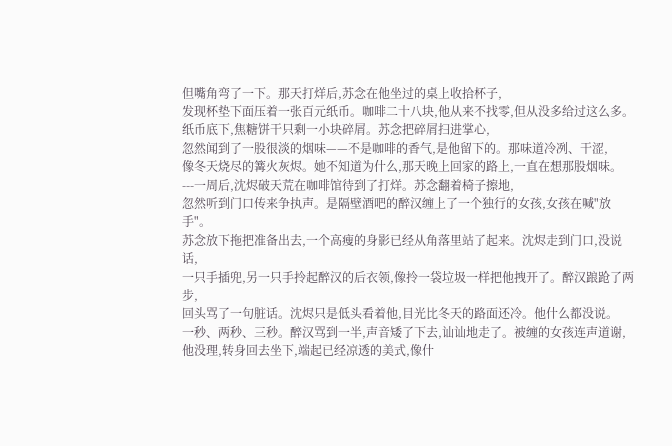但嘴角弯了一下。那天打烊后,苏念在他坐过的桌上收拾杯子,
发现杯垫下面压着一张百元纸币。咖啡二十八块,他从来不找零,但从没多给过这么多。
纸币底下,焦糖饼干只剩一小块碎屑。苏念把碎屑扫进掌心,
忽然闻到了一股很淡的烟味——不是咖啡的香气,是他留下的。那味道冷冽、干涩,
像冬天烧尽的篝火灰烬。她不知道为什么,那天晚上回家的路上,一直在想那股烟味。
---一周后,沈烬破天荒在咖啡馆待到了打烊。苏念翻着椅子擦地,
忽然听到门口传来争执声。是隔壁酒吧的醉汉缠上了一个独行的女孩,女孩在喊"放手"。
苏念放下拖把准备出去,一个高瘦的身影已经从角落里站了起来。沈烬走到门口,没说话,
一只手插兜,另一只手拎起醉汉的后衣领,像拎一袋垃圾一样把他拽开了。醉汉踉跄了两步,
回头骂了一句脏话。沈烬只是低头看着他,目光比冬天的路面还冷。他什么都没说。
一秒、两秒、三秒。醉汉骂到一半,声音矮了下去,讪讪地走了。被缠的女孩连声道谢,
他没理,转身回去坐下,端起已经凉透的美式,像什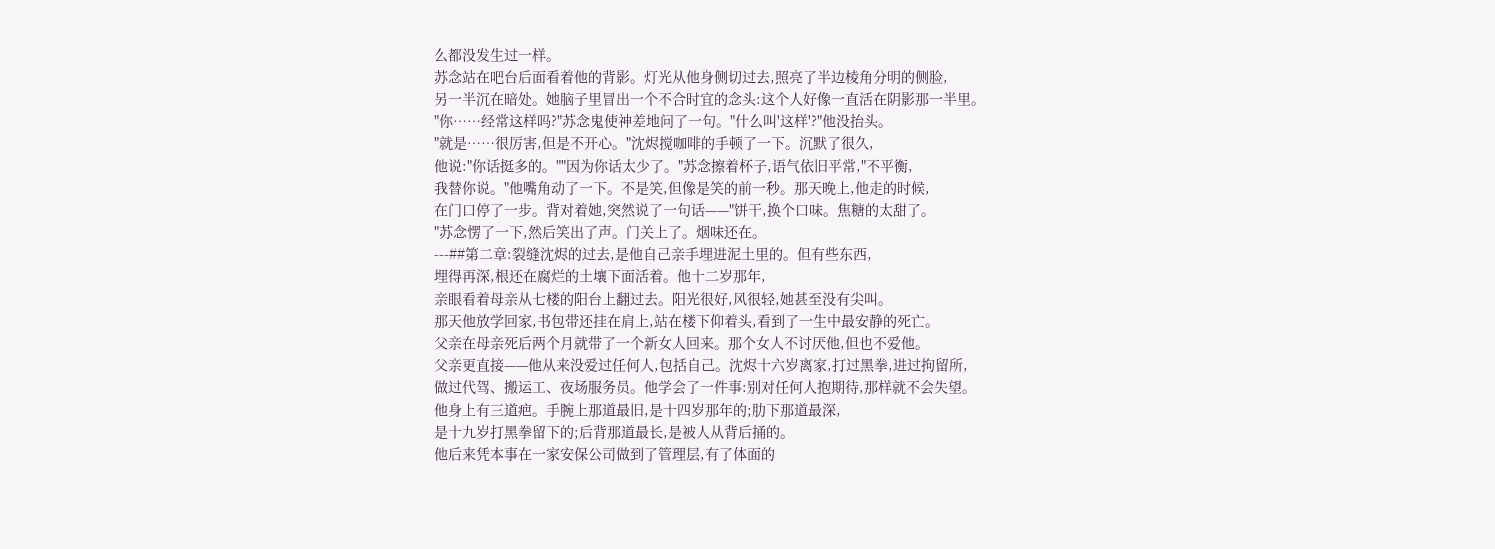么都没发生过一样。
苏念站在吧台后面看着他的背影。灯光从他身侧切过去,照亮了半边棱角分明的侧脸,
另一半沉在暗处。她脑子里冒出一个不合时宜的念头:这个人好像一直活在阴影那一半里。
"你……经常这样吗?"苏念鬼使神差地问了一句。"什么叫'这样'?"他没抬头。
"就是……很厉害,但是不开心。"沈烬搅咖啡的手顿了一下。沉默了很久,
他说:"你话挺多的。""因为你话太少了。"苏念擦着杯子,语气依旧平常,"不平衡,
我替你说。"他嘴角动了一下。不是笑,但像是笑的前一秒。那天晚上,他走的时候,
在门口停了一步。背对着她,突然说了一句话——"饼干,换个口味。焦糖的太甜了。
"苏念愣了一下,然后笑出了声。门关上了。烟味还在。
---##第二章:裂缝沈烬的过去,是他自己亲手埋进泥土里的。但有些东西,
埋得再深,根还在腐烂的土壤下面活着。他十二岁那年,
亲眼看着母亲从七楼的阳台上翻过去。阳光很好,风很轻,她甚至没有尖叫。
那天他放学回家,书包带还挂在肩上,站在楼下仰着头,看到了一生中最安静的死亡。
父亲在母亲死后两个月就带了一个新女人回来。那个女人不讨厌他,但也不爱他。
父亲更直接——他从来没爱过任何人,包括自己。沈烬十六岁离家,打过黑拳,进过拘留所,
做过代驾、搬运工、夜场服务员。他学会了一件事:别对任何人抱期待,那样就不会失望。
他身上有三道疤。手腕上那道最旧,是十四岁那年的;肋下那道最深,
是十九岁打黑拳留下的;后背那道最长,是被人从背后捅的。
他后来凭本事在一家安保公司做到了管理层,有了体面的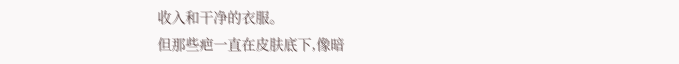收入和干净的衣服。
但那些疤一直在皮肤底下,像暗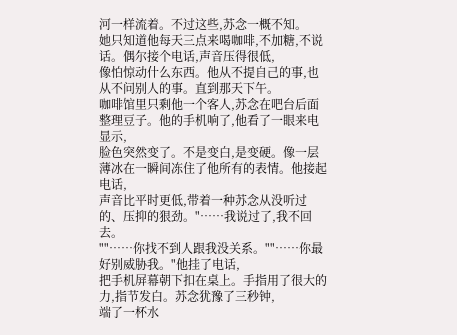河一样流着。不过这些,苏念一概不知。
她只知道他每天三点来喝咖啡,不加糖,不说话。偶尔接个电话,声音压得很低,
像怕惊动什么东西。他从不提自己的事,也从不问别人的事。直到那天下午。
咖啡馆里只剩他一个客人,苏念在吧台后面整理豆子。他的手机响了,他看了一眼来电显示,
脸色突然变了。不是变白,是变硬。像一层薄冰在一瞬间冻住了他所有的表情。他接起电话,
声音比平时更低,带着一种苏念从没听过的、压抑的狠劲。"……我说过了,我不回去。
""……你找不到人跟我没关系。""……你最好别威胁我。"他挂了电话,
把手机屏幕朝下扣在桌上。手指用了很大的力,指节发白。苏念犹豫了三秒钟,
端了一杯水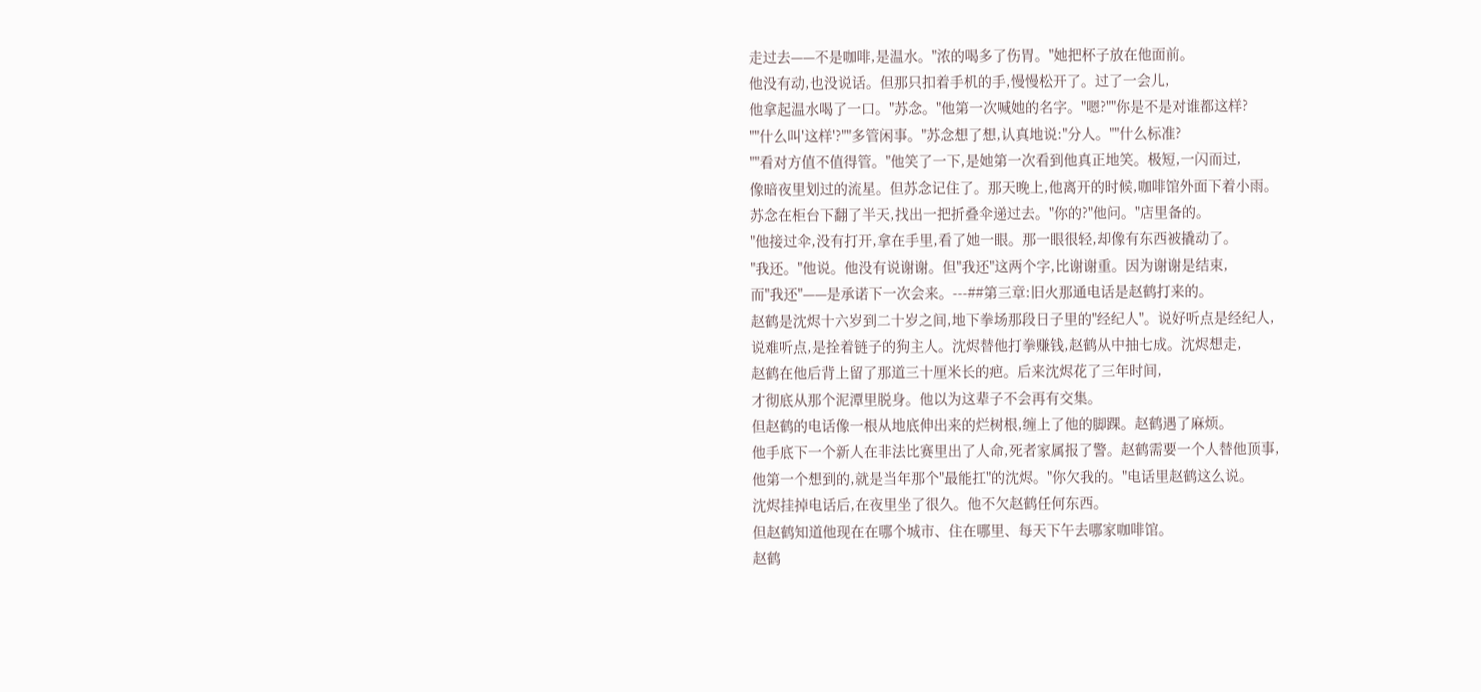走过去——不是咖啡,是温水。"浓的喝多了伤胃。"她把杯子放在他面前。
他没有动,也没说话。但那只扣着手机的手,慢慢松开了。过了一会儿,
他拿起温水喝了一口。"苏念。"他第一次喊她的名字。"嗯?""你是不是对谁都这样?
""什么叫'这样'?""多管闲事。"苏念想了想,认真地说:"分人。""什么标准?
""看对方值不值得管。"他笑了一下,是她第一次看到他真正地笑。极短,一闪而过,
像暗夜里划过的流星。但苏念记住了。那天晚上,他离开的时候,咖啡馆外面下着小雨。
苏念在柜台下翻了半天,找出一把折叠伞递过去。"你的?"他问。"店里备的。
"他接过伞,没有打开,拿在手里,看了她一眼。那一眼很轻,却像有东西被撬动了。
"我还。"他说。他没有说谢谢。但"我还"这两个字,比谢谢重。因为谢谢是结束,
而"我还"——是承诺下一次会来。---##第三章:旧火那通电话是赵鹤打来的。
赵鹤是沈烬十六岁到二十岁之间,地下拳场那段日子里的"经纪人"。说好听点是经纪人,
说难听点,是拴着链子的狗主人。沈烬替他打拳赚钱,赵鹤从中抽七成。沈烬想走,
赵鹤在他后背上留了那道三十厘米长的疤。后来沈烬花了三年时间,
才彻底从那个泥潭里脱身。他以为这辈子不会再有交集。
但赵鹤的电话像一根从地底伸出来的烂树根,缠上了他的脚踝。赵鹤遇了麻烦。
他手底下一个新人在非法比赛里出了人命,死者家属报了警。赵鹤需要一个人替他顶事,
他第一个想到的,就是当年那个"最能扛"的沈烬。"你欠我的。"电话里赵鹤这么说。
沈烬挂掉电话后,在夜里坐了很久。他不欠赵鹤任何东西。
但赵鹤知道他现在在哪个城市、住在哪里、每天下午去哪家咖啡馆。
赵鹤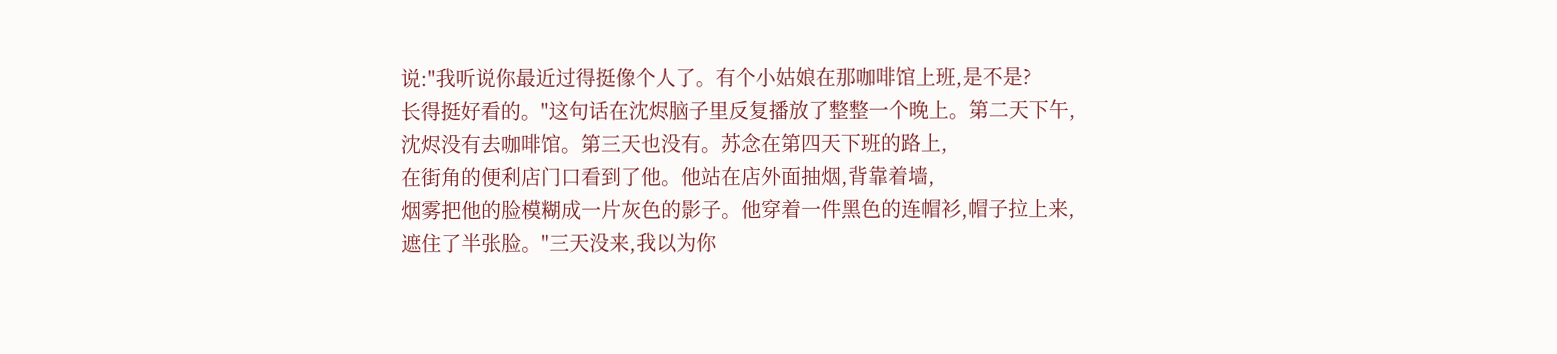说:"我听说你最近过得挺像个人了。有个小姑娘在那咖啡馆上班,是不是?
长得挺好看的。"这句话在沈烬脑子里反复播放了整整一个晚上。第二天下午,
沈烬没有去咖啡馆。第三天也没有。苏念在第四天下班的路上,
在街角的便利店门口看到了他。他站在店外面抽烟,背靠着墙,
烟雾把他的脸模糊成一片灰色的影子。他穿着一件黑色的连帽衫,帽子拉上来,
遮住了半张脸。"三天没来,我以为你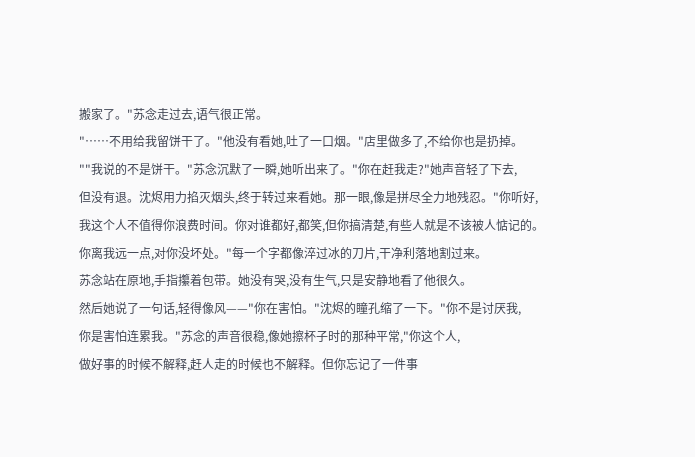搬家了。"苏念走过去,语气很正常。
"……不用给我留饼干了。"他没有看她,吐了一口烟。"店里做多了,不给你也是扔掉。
""我说的不是饼干。"苏念沉默了一瞬,她听出来了。"你在赶我走?"她声音轻了下去,
但没有退。沈烬用力掐灭烟头,终于转过来看她。那一眼,像是拼尽全力地残忍。"你听好,
我这个人不值得你浪费时间。你对谁都好,都笑,但你搞清楚,有些人就是不该被人惦记的。
你离我远一点,对你没坏处。"每一个字都像淬过冰的刀片,干净利落地割过来。
苏念站在原地,手指攥着包带。她没有哭,没有生气,只是安静地看了他很久。
然后她说了一句话,轻得像风——"你在害怕。"沈烬的瞳孔缩了一下。"你不是讨厌我,
你是害怕连累我。"苏念的声音很稳,像她擦杯子时的那种平常,"你这个人,
做好事的时候不解释,赶人走的时候也不解释。但你忘记了一件事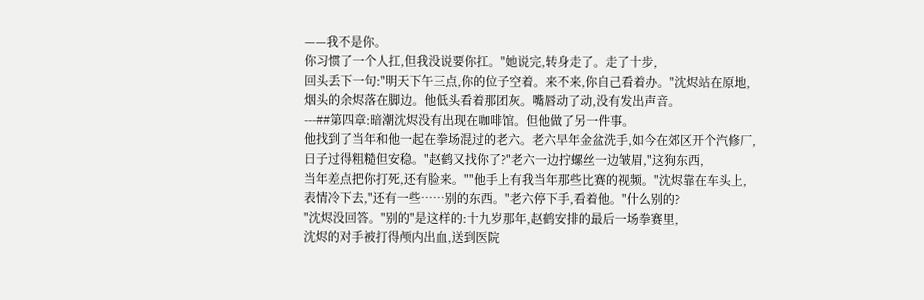——我不是你。
你习惯了一个人扛,但我没说要你扛。"她说完,转身走了。走了十步,
回头丢下一句:"明天下午三点,你的位子空着。来不来,你自己看着办。"沈烬站在原地,
烟头的余烬落在脚边。他低头看着那团灰。嘴唇动了动,没有发出声音。
---##第四章:暗潮沈烬没有出现在咖啡馆。但他做了另一件事。
他找到了当年和他一起在拳场混过的老六。老六早年金盆洗手,如今在郊区开个汽修厂,
日子过得粗糙但安稳。"赵鹤又找你了?"老六一边拧螺丝一边皱眉,"这狗东西,
当年差点把你打死,还有脸来。""他手上有我当年那些比赛的视频。"沈烬靠在车头上,
表情冷下去,"还有一些……别的东西。"老六停下手,看着他。"什么别的?
"沈烬没回答。"别的"是这样的:十九岁那年,赵鹤安排的最后一场拳赛里,
沈烬的对手被打得颅内出血,送到医院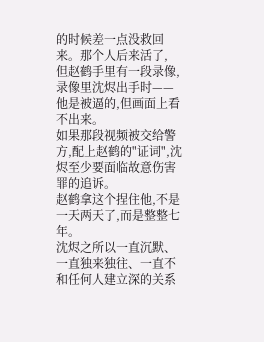的时候差一点没救回来。那个人后来活了,
但赵鹤手里有一段录像,录像里沈烬出手时——他是被逼的,但画面上看不出来。
如果那段视频被交给警方,配上赵鹤的"证词",沈烬至少要面临故意伤害罪的追诉。
赵鹤拿这个捏住他,不是一天两天了,而是整整七年。
沈烬之所以一直沉默、一直独来独往、一直不和任何人建立深的关系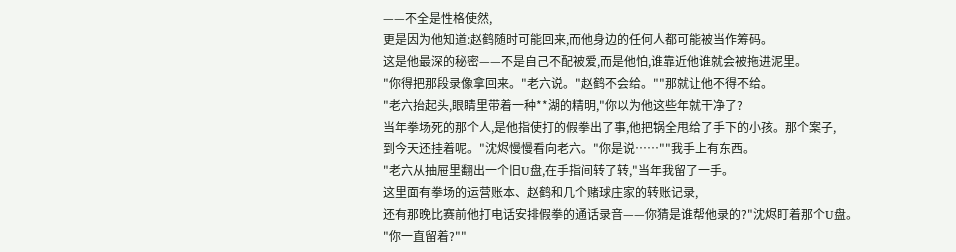——不全是性格使然,
更是因为他知道:赵鹤随时可能回来,而他身边的任何人都可能被当作筹码。
这是他最深的秘密——不是自己不配被爱,而是他怕,谁靠近他谁就会被拖进泥里。
"你得把那段录像拿回来。"老六说。"赵鹤不会给。""那就让他不得不给。
"老六抬起头,眼睛里带着一种**湖的精明,"你以为他这些年就干净了?
当年拳场死的那个人,是他指使打的假拳出了事,他把锅全甩给了手下的小孩。那个案子,
到今天还挂着呢。"沈烬慢慢看向老六。"你是说……""我手上有东西。
"老六从抽屉里翻出一个旧U盘,在手指间转了转,"当年我留了一手。
这里面有拳场的运营账本、赵鹤和几个赌球庄家的转账记录,
还有那晚比赛前他打电话安排假拳的通话录音——你猜是谁帮他录的?"沈烬盯着那个U盘。
"你一直留着?""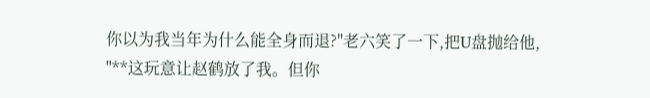你以为我当年为什么能全身而退?"老六笑了一下,把U盘抛给他,
"**这玩意让赵鹤放了我。但你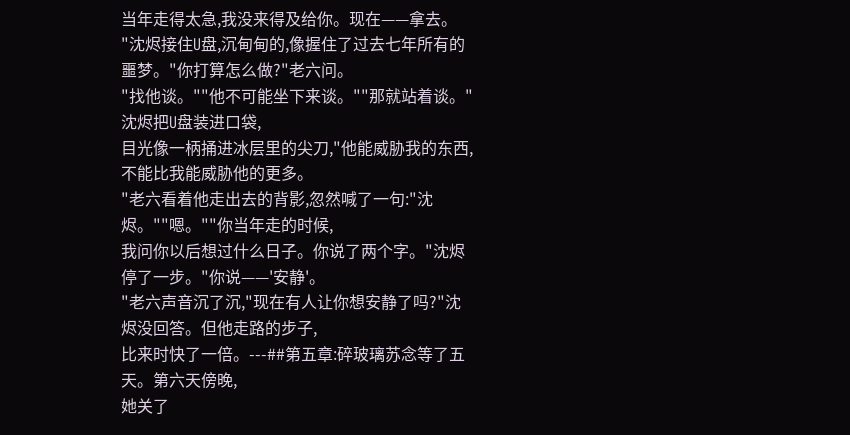当年走得太急,我没来得及给你。现在——拿去。
"沈烬接住U盘,沉甸甸的,像握住了过去七年所有的噩梦。"你打算怎么做?"老六问。
"找他谈。""他不可能坐下来谈。""那就站着谈。"沈烬把U盘装进口袋,
目光像一柄捅进冰层里的尖刀,"他能威胁我的东西,不能比我能威胁他的更多。
"老六看着他走出去的背影,忽然喊了一句:"沈烬。""嗯。""你当年走的时候,
我问你以后想过什么日子。你说了两个字。"沈烬停了一步。"你说——'安静'。
"老六声音沉了沉,"现在有人让你想安静了吗?"沈烬没回答。但他走路的步子,
比来时快了一倍。---##第五章:碎玻璃苏念等了五天。第六天傍晚,
她关了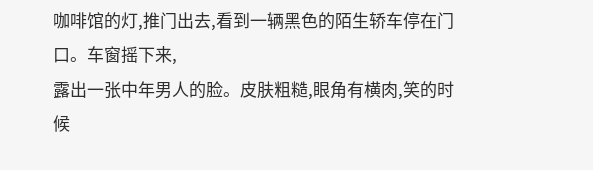咖啡馆的灯,推门出去,看到一辆黑色的陌生轿车停在门口。车窗摇下来,
露出一张中年男人的脸。皮肤粗糙,眼角有横肉,笑的时候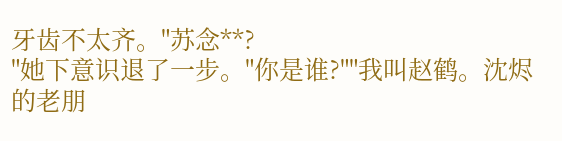牙齿不太齐。"苏念**?
"她下意识退了一步。"你是谁?""我叫赵鹤。沈烬的老朋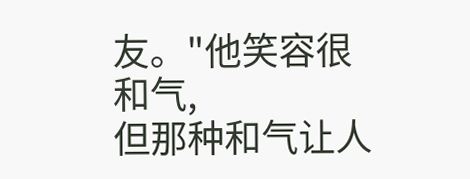友。"他笑容很和气,
但那种和气让人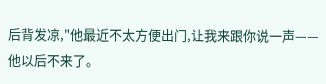后背发凉,"他最近不太方便出门,让我来跟你说一声——他以后不来了。